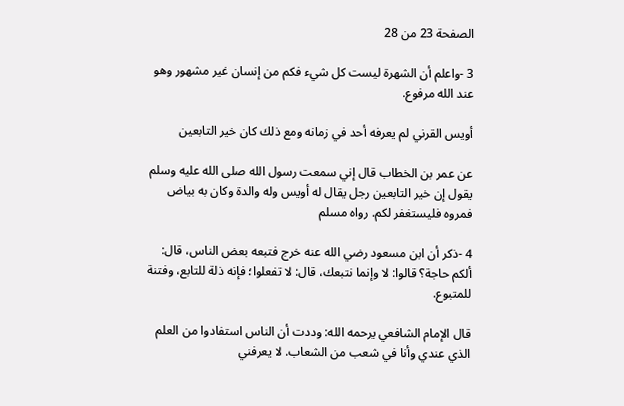الصفحة 23 من 28

3 -واعلم أن الشهرة ليست كل شيء فكم من إنسان غير مشهور وهو عند الله مرفوع.

أويس القرني لم يعرفه أحد في زمانه ومع ذلك كان خير التابعين

عن عمر بن الخطاب قال إني سمعت رسول الله صلى الله عليه وسلم يقول إن خير التابعين رجل يقال له أويس وله والدة وكان به بياض فمروه فليستغفر لكم. رواه مسلم

4 -ذكر أن ابن مسعود رضي الله عنه خرج فتبعه بعض الناس، قال: ألكم حاجة؟ قالوا: لا وإنما نتبعك، قال: لا تفعلوا؛ فإنه ذلة للتابع، وفتنة للمتبوع.

قال الإمام الشافعي يرحمه الله: وددت أن الناس استفادوا من العلم الذي عندي وأنا في شعب من الشعاب. لا يعرفني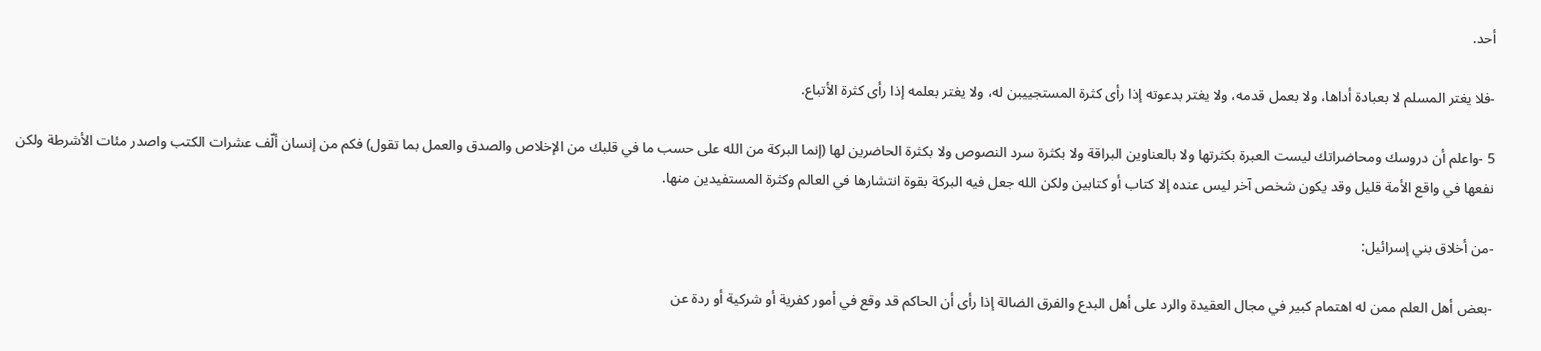أحد.

-فلا يغتر المسلم لا بعبادة أداها، ولا بعمل قدمه، ولا يغتر بدعوته إذا رأى كثرة المستجييبن له، ولا يغتر بعلمه إذا رأى كثرة الأتباع.

5 -واعلم أن دروسك ومحاضراتك ليست العبرة بكثرتها ولا بالعناوين البراقة ولا بكثرة سرد النصوص ولا بكثرة الحاضرين لها (إنما البركة من الله على حسب ما في قلبك من الإخلاص والصدق والعمل بما تقول) فكم من إنسان ألّف عشرات الكتب واصدر مئات الأشرطة ولكن نفعها في واقع الأمة قليل وقد يكون شخص آخر ليس عنده إلا كتاب أو كتابين ولكن الله جعل فيه البركة بقوة انتشارها في العالم وكثرة المستفيدين منها.

-من أخلاق بني إسرائيل:

-بعض أهل العلم ممن له اهتمام كبير في مجال العقيدة والرد على أهل البدع والفرق الضالة إذا رأى أن الحاكم قد وقع في أمور كفرية أو شركية أو ردة عن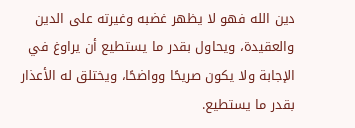دين الله فهو لا يظهر غضبه وغيرته على الدين والعقيدة، ويحاول بقدر ما يستطيع أن يراوغ في الإجابة ولا يكون صريحًا وواضحًا، ويختلق له الأعذار بقدر ما يستطيع.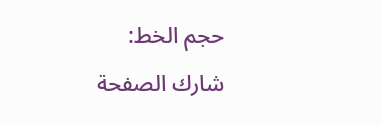حجم الخط:
شارك الصفحة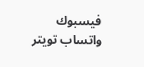فيسبوك واتساب تويتر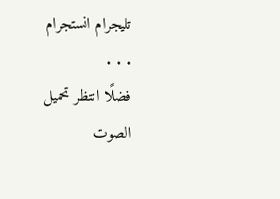تليجرام انستجرام
. . .
فضلًا انتظر تحميل الصوت